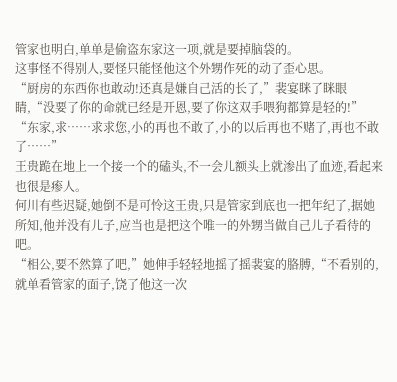管家也明白,单单是偷盗东家这一项,就是要掉脑袋的。
这事怪不得别人,要怪只能怪他这个外甥作死的动了歪心思。
“厨房的东西你也敢动!还真是嫌自己活的长了,”裴宴眯了眯眼睛,“没要了你的命就已经是开恩,要了你这双手喂狗都算是轻的!”
“东家,求……求求您,小的再也不敢了,小的以后再也不赌了,再也不敢了……”
王贵跪在地上一个接一个的磕头,不一会儿额头上就渗出了血迹,看起来也很是瘆人。
何川有些迟疑,她倒不是可怜这王贵,只是管家到底也一把年纪了,据她所知,他并没有儿子,应当也是把这个唯一的外甥当做自己儿子看待的吧。
“相公,要不然算了吧,”她伸手轻轻地摇了摇裴宴的胳膊,“不看别的,就单看管家的面子,饶了他这一次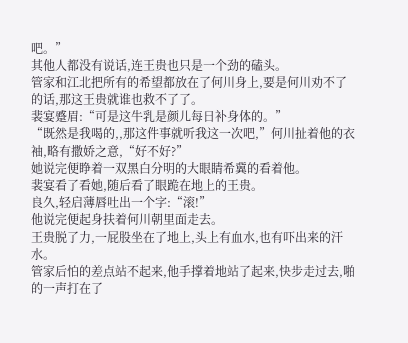吧。”
其他人都没有说话,连王贵也只是一个劲的磕头。
管家和江北把所有的希望都放在了何川身上,要是何川劝不了的话,那这王贵就谁也救不了了。
裴宴蹙眉:“可是这牛乳是颜儿每日补身体的。”
“既然是我喝的,,那这件事就听我这一次吧,”何川扯着他的衣袖,略有撒娇之意,“好不好?”
她说完便睁着一双黑白分明的大眼睛希冀的看着他。
裴宴看了看她,随后看了眼跪在地上的王贵。
良久,轻启薄唇吐出一个字:“滚!”
他说完便起身扶着何川朝里面走去。
王贵脱了力,一屁股坐在了地上,头上有血水,也有吓出来的汗水。
管家后怕的差点站不起来,他手撑着地站了起来,快步走过去,啪的一声打在了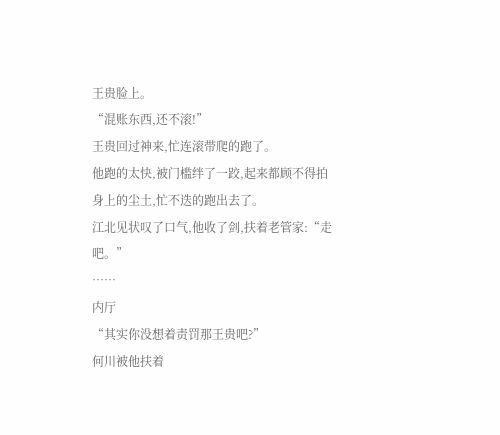王贵脸上。
“混账东西,还不滚!”
王贵回过神来,忙连滚带爬的跑了。
他跑的太快,被门槛绊了一跤,起来都顾不得拍身上的尘土,忙不迭的跑出去了。
江北见状叹了口气,他收了剑,扶着老管家:“走吧。”
……
内厅
“其实你没想着责罚那王贵吧?”
何川被他扶着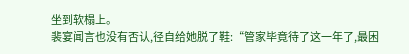坐到软榻上。
裴宴闻言也没有否认,径自给她脱了鞋:“管家毕竟待了这一年了,最困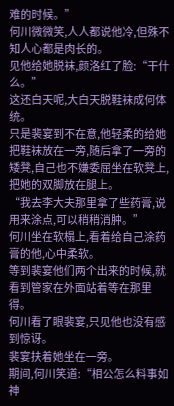难的时候。”
何川微微笑,人人都说他冷,但殊不知人心都是肉长的。
见他给她脱袜,颜洛红了脸:“干什么。”
这还白天呢,大白天脱鞋袜成何体统。
只是裴宴到不在意,他轻柔的给她把鞋袜放在一旁,随后拿了一旁的矮凳,自己也不嫌委屈坐在软凳上,把她的双脚放在腿上。
“我去李大夫那里拿了些药膏,说用来涂点,可以稍稍消肿。”
何川坐在软榻上,看着给自己涂药膏的他,心中柔软。
等到裴宴他们两个出来的时候,就看到管家在外面站着等在那里得。
何川看了眼裴宴,只见他也没有感到惊讶。
裴宴扶着她坐在一旁。
期间,何川笑道:“相公怎么料事如神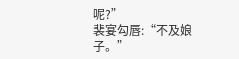呢?”
裴宴勾唇:“不及娘子。”